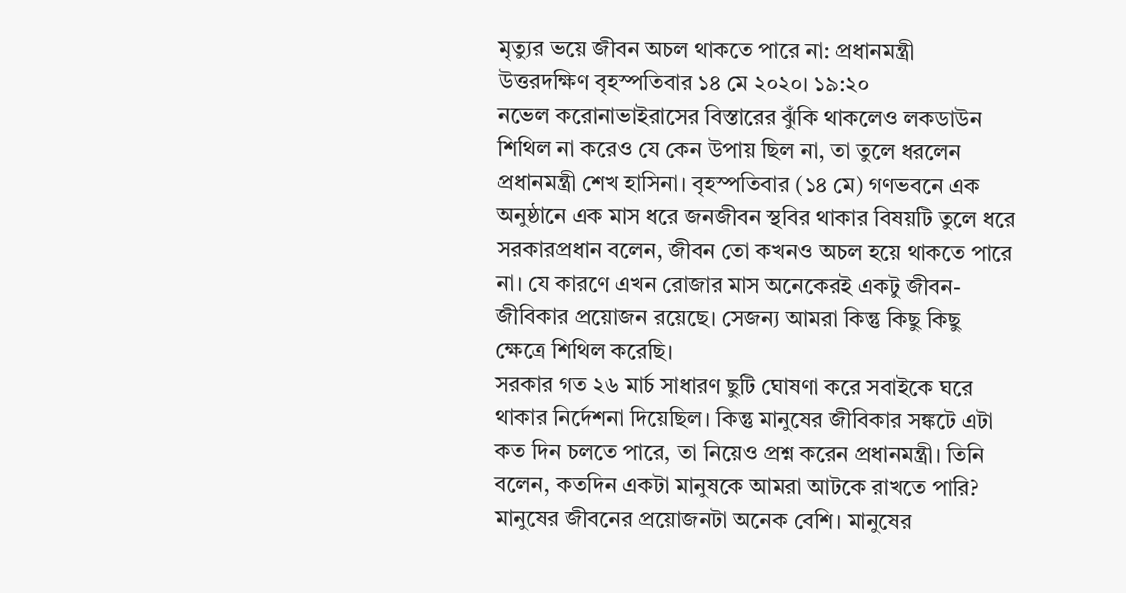মৃত্যুর ভয়ে জীবন অচল থাকতে পারে না: প্রধানমন্ত্রী
উত্তরদক্ষিণ বৃহস্পতিবার ১৪ মে ২০২০। ১৯:২০
নভেল করোনাভাইরাসের বিস্তারের ঝুঁকি থাকলেও লকডাউন শিথিল না করেও যে কেন উপায় ছিল না, তা তুলে ধরলেন প্রধানমন্ত্রী শেখ হাসিনা। বৃহস্পতিবার (১৪ মে) গণভবনে এক অনুষ্ঠানে এক মাস ধরে জনজীবন স্থবির থাকার বিষয়টি তুলে ধরে সরকারপ্রধান বলেন, জীবন তো কখনও অচল হয়ে থাকতে পারে না। যে কারণে এখন রোজার মাস অনেকেরই একটু জীবন-জীবিকার প্রয়োজন রয়েছে। সেজন্য আমরা কিন্তু কিছু কিছু ক্ষেত্রে শিথিল করেছি।
সরকার গত ২৬ মার্চ সাধারণ ছুটি ঘোষণা করে সবাইকে ঘরে থাকার নির্দেশনা দিয়েছিল। কিন্তু মানুষের জীবিকার সঙ্কটে এটা কত দিন চলতে পারে, তা নিয়েও প্রশ্ন করেন প্রধানমন্ত্রী। তিনি বলেন, কতদিন একটা মানুষকে আমরা আটকে রাখতে পারি? মানুষের জীবনের প্রয়োজনটা অনেক বেশি। মানুষের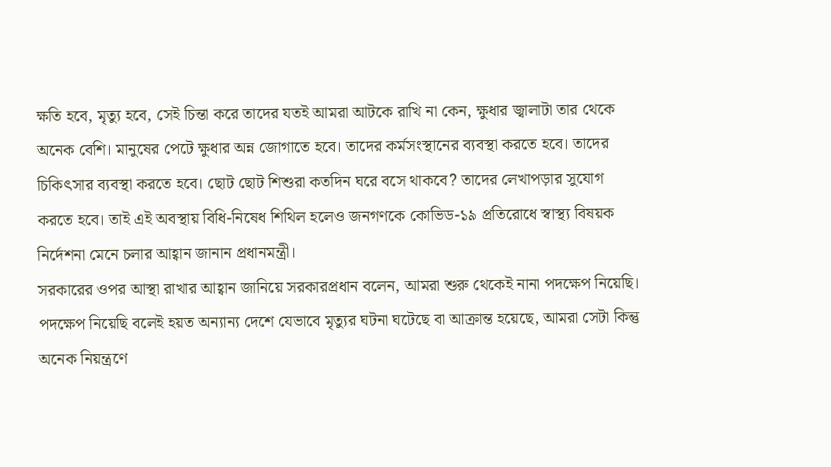ক্ষতি হবে, মৃত্যু হবে, সেই চিন্তা করে তাদের যতই আমরা আটকে রাখি না কেন, ক্ষুধার জ্বালাটা তার থেকে অনেক বেশি। মানুষের পেটে ক্ষুধার অন্ন জোগাতে হবে। তাদের কর্মসংস্থানের ব্যবস্থা করতে হবে। তাদের চিকিৎসার ব্যবস্থা করতে হবে। ছোট ছোট শিশুরা কতদিন ঘরে বসে থাকবে? তাদের লেখাপড়ার সুযোগ করতে হবে। তাই এই অবস্থায় বিধি-নিষেধ শিথিল হলেও জনগণকে কোভিড-১৯ প্রতিরোধে স্বাস্থ্য বিষয়ক নির্দেশনা মেনে চলার আহ্বান জানান প্রধানমন্ত্রী।
সরকারের ওপর আস্থা রাখার আহ্বান জানিয়ে সরকারপ্রধান বলেন, আমরা শুরু থেকেই নানা পদক্ষেপ নিয়েছি। পদক্ষেপ নিয়েছি বলেই হয়ত অন্যান্য দেশে যেভাবে মৃত্যুর ঘটনা ঘটেছে বা আক্রান্ত হয়েছে, আমরা সেটা কিন্তু অনেক নিয়ন্ত্রণে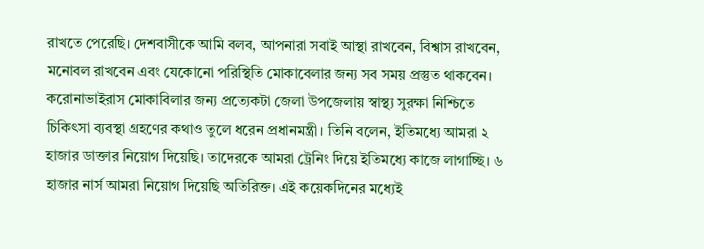রাখতে পেরেছি। দেশবাসীকে আমি বলব, আপনারা সবাই আস্থা রাখবেন, বিশ্বাস রাখবেন, মনোবল রাখবেন এবং যেকোনো পরিস্থিতি মোকাবেলার জন্য সব সময় প্রস্তুত থাকবেন।
করোনাভাইরাস মোকাবিলার জন্য প্রত্যেকটা জেলা উপজেলায় স্বাস্থ্য সুরক্ষা নিশ্চিতে চিকিৎসা ব্যবস্থা গ্রহণের কথাও তুলে ধরেন প্রধানমন্ত্রী। তিনি বলেন, ইতিমধ্যে আমরা ২ হাজার ডাক্তার নিয়োগ দিয়েছি। তাদেরকে আমরা ট্রেনিং দিয়ে ইতিমধ্যে কাজে লাগাচ্ছি। ৬ হাজার নার্স আমরা নিয়োগ দিয়েছি অতিরিক্ত। এই কয়েকদিনের মধ্যেই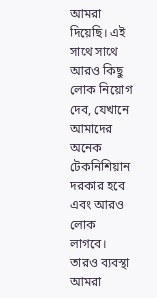আমরা দিয়েছি। এই সাথে সাথে আরও কিছু লোক নিয়োগ দেব, যেখানে আমাদের অনেক টেকনিশিয়ান দরকার হবে এবং আরও লোক লাগবে। তারও ব্যবস্থা আমরা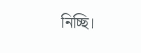নিচ্ছি।